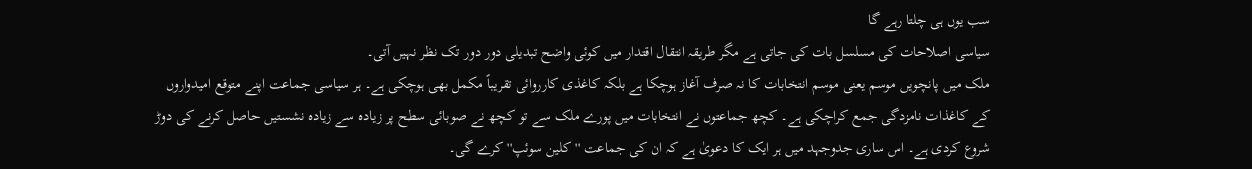سب یوں ہی چلتا رہے گا
سیاسی اصلاحات کی مسلسل بات کی جاتی ہے مگر طریقہ انتقال اقتدار میں کوئی واضح تبدیلی دور دور تک نظر نہیں آتی۔
ملک میں پانچویں موسم یعنی موسم انتخابات کا نہ صرف آغاز ہوچکا ہے بلکہ کاغذی کارروائی تقریباً مکمل بھی ہوچکی ہے۔ ہر سیاسی جماعت اپنے متوقع امیدواروں کے کاغذات نامزدگی جمع کراچکی ہے۔ کچھ جماعتوں نے انتخابات میں پورے ملک سے تو کچھ نے صوبائی سطح پر زیادہ سے زیادہ نشستیں حاصل کرنے کی دوڑ شروع کردی ہے۔ اس ساری جدوجہد میں ہر ایک کا دعویٰ ہے کہ ان کی جماعت ''کلین سوئپ'' کرے گی۔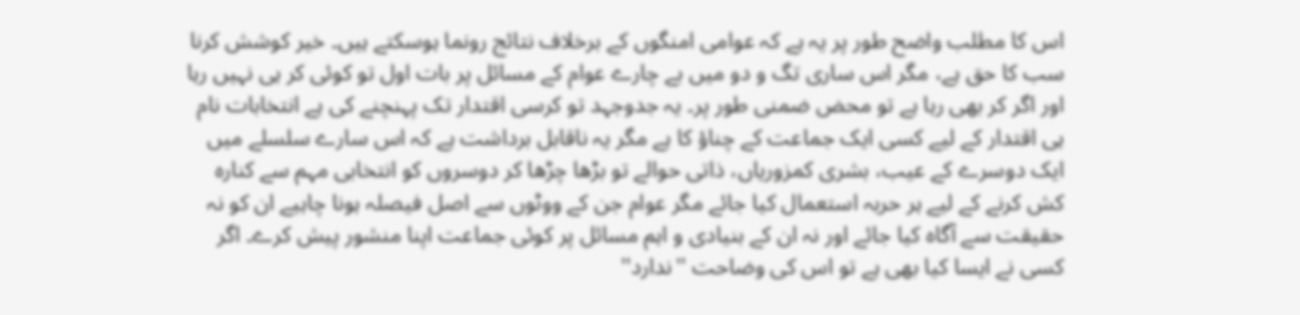اس کا مطلب واضح طور پر یہ ہے کہ عوامی امنگوں کے برخلاف نتائج رونما ہوسکتے ہیں۔ خیر کوشش کرنا سب کا حق ہے، مگر اس ساری تگ و دو میں بے چارے عوام کے مسائل پر بات اول تو کوئی کر ہی نہیں رہا اور اگر کر بھی رہا ہے تو محض ضمنی طور پر۔ یہ جدوجہد تو کرسی اقتدار تک پہنچنے کی ہے انتخابات نام ہی اقتدار کے لیے کسی ایک جماعت کے چناؤ کا ہے مگر یہ ناقابل برداشت ہے کہ اس سارے سلسلے میں ایک دوسرے کے عیب، بشری کمزوریاں، ذاتی حوالے تو بڑھا چڑھا کر دوسروں کو انتخابی مہم سے کنارہ کش کرنے کے لیے ہر حربہ استعمال کیا جائے مگر عوام جن کے ووٹوں سے اصل فیصلہ ہونا چاہیے ان کو نہ حقیقت سے آگاہ کیا جائے اور نہ ان کے بنیادی و اہم مسائل پر کوئی جماعت اپنا منشور پیش کرے۔ اگر کسی نے ایسا کیا بھی ہے تو اس کی وضاحت ''ندارد''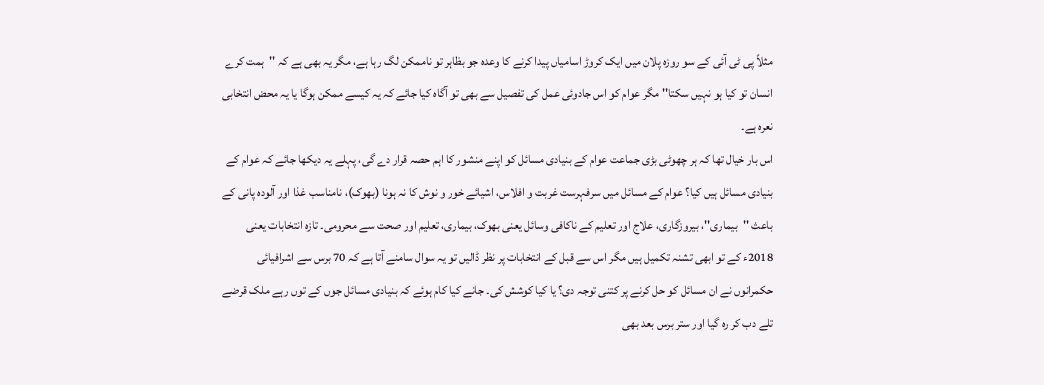مثلاً پی ٹی آئی کے سو روزہ پلان میں ایک کروڑ اسامیاں پیدا کرنے کا وعدہ جو بظاہر تو ناممکن لگ رہا ہے، مگر یہ بھی ہے کہ ''ہمت کرے انسان تو کیا ہو نہیں سکتا'' مگر عوام کو اس جادوئی عمل کی تفصیل سے بھی تو آگاہ کیا جائے کہ یہ کیسے ممکن ہوگا یا یہ محض انتخابی نعرہ ہے۔
اس بار خیال تھا کہ ہر چھوٹی بڑی جماعت عوام کے بنیادی مسائل کو اپنے منشور کا اہم حصہ قرار دے گی، پہلے یہ دیکھا جائے کہ عوام کے بنیادی مسائل ہیں کیا؟ عوام کے مسائل میں سرفہرست غربت و افلاس، اشیائے خور و نوش کا نہ ہونا (بھوک)، نامناسب غذا اور آلودہ پانی کے باعث ''بیماری''، بیروزگاری، علاج اور تعلیم کے ناکافی وسائل یعنی بھوک، بیماری، تعلیم اور صحت سے محرومی۔ تازہ انتخابات یعنی 2018ء کے تو ابھی تشنہ تکمیل ہیں مگر اس سے قبل کے انتخابات پر نظر ڈالیں تو یہ سوال سامنے آتا ہے کہ 70 برس سے اشرافیائی حکمرانوں نے ان مسائل کو حل کرنے پر کتنی توجہ دی؟ یا کیا کوشش کی۔ جانے کیا کام ہوئے کہ بنیادی مسائل جوں کے توں رہے ملک قرضے تلے دب کر رہ گیا اور ستر برس بعد بھی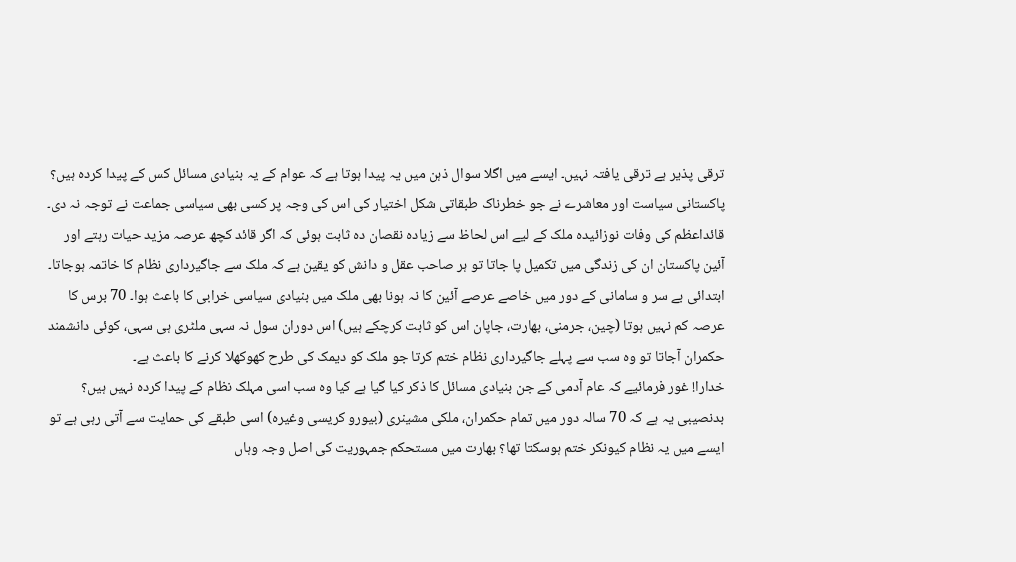ترقی پذیر ہے ترقی یافتہ نہیں۔ ایسے میں اگلا سوال ذہن میں یہ پیدا ہوتا ہے کہ عوام کے یہ بنیادی مسائل کس کے پیدا کردہ ہیں؟
پاکستانی سیاست اور معاشرے نے جو خطرناک طبقاتی شکل اختیار کی اس کی وجہ پر کسی بھی سیاسی جماعت نے توجہ نہ دی۔ قائداعظم کی وفات نوزائیدہ ملک کے لیے اس لحاظ سے زیادہ نقصان دہ ثابت ہوئی کہ اگر قائد کچھ عرصہ مزید حیات رہتے اور آئین پاکستان ان کی زندگی میں تکمیل پا جاتا تو ہر صاحب عقل و دانش کو یقین ہے کہ ملک سے جاگیرداری نظام کا خاتمہ ہوجاتا۔ ابتدائی بے سر و سامانی کے دور میں خاصے عرصے آئین کا نہ ہونا بھی ملک میں بنیادی سیاسی خرابی کا باعث ہوا۔ 70 برس کا عرصہ کم نہیں ہوتا (چین، جرمنی، بھارت، جاپان اس کو ثابت کرچکے ہیں) اس دوران سول نہ سہی ملٹری ہی سہی، کوئی دانشمند حکمران آجاتا تو وہ سب سے پہلے جاگیرداری نظام ختم کرتا جو ملک کو دیمک کی طرح کھوکھلا کرنے کا باعث ہے۔
خدارا! غور فرمائیے کہ عام آدمی کے جن بنیادی مسائل کا ذکر کیا گیا ہے کیا وہ سب اسی مہلک نظام کے پیدا کردہ نہیں ہیں؟ بدنصیبی یہ ہے کہ 70 سالہ دور میں تمام حکمران، ملکی مشینری (بیورو کریسی وغیرہ) اسی طبقے کی حمایت سے آتی رہی ہے تو ایسے میں یہ نظام کیونکر ختم ہوسکتا تھا؟ بھارت میں مستحکم جمہوریت کی اصل وجہ وہاں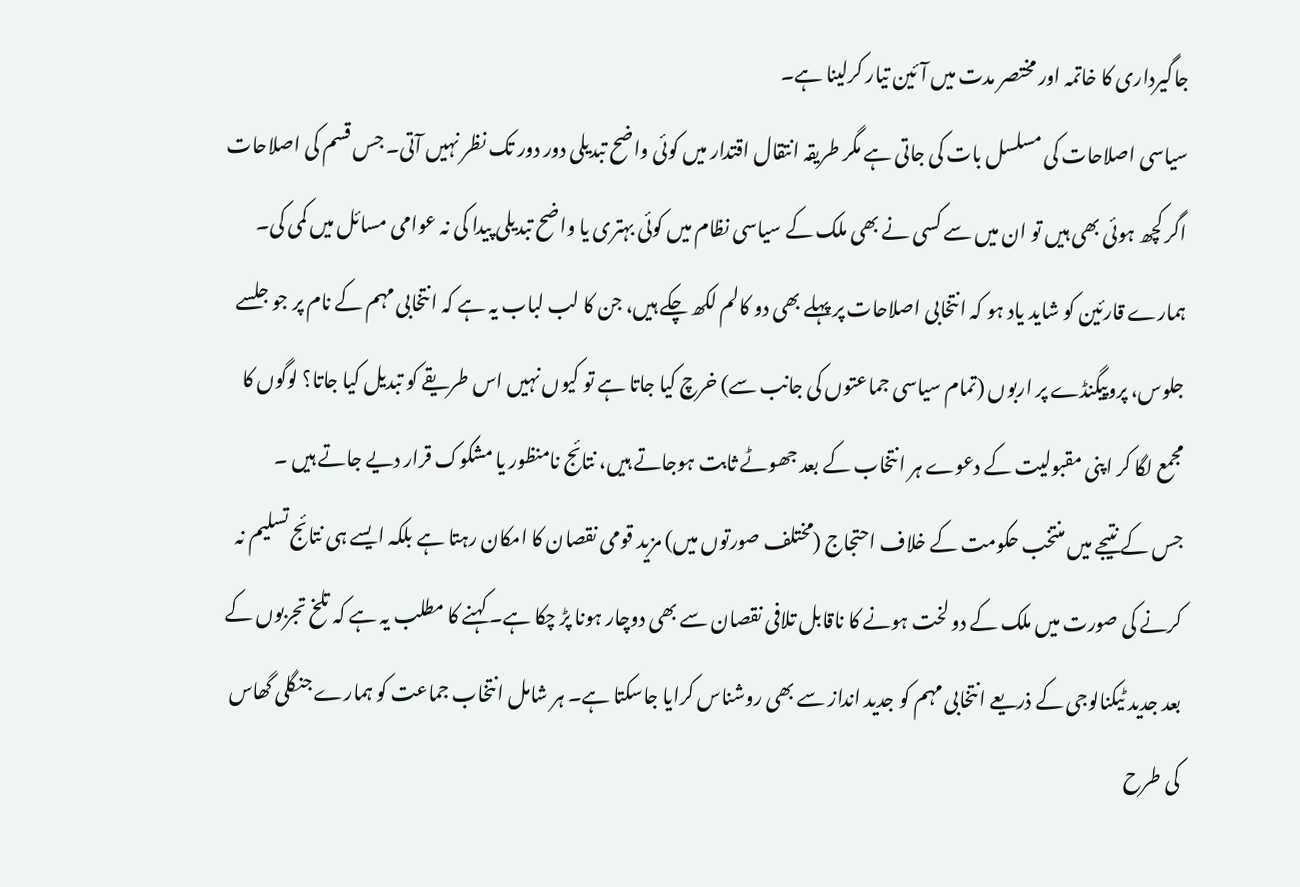جاگیرداری کا خاتمہ اور مختصر مدت میں آئین تیار کرلینا ہے۔
سیاسی اصلاحات کی مسلسل بات کی جاتی ہے مگر طریقہ انتقال اقتدار میں کوئی واضح تبدیلی دور دور تک نظر نہیں آتی۔ جس قسم کی اصلاحات اگر کچھ ہوئی بھی ہیں تو ان میں سے کسی نے بھی ملک کے سیاسی نظام میں کوئی بہتری یا واضح تبدیلی پیدا کی نہ عوامی مسائل میں کمی کی۔ ہمارے قارئین کو شاید یاد ہو کہ انتخابی اصلاحات پر پہلے بھی دو کالم لکھ چکے ہیں، جن کا لب لباب یہ ہے کہ انتخابی مہم کے نام پر جو جلسے جلوس، پروپیگنڈے پر اربوں (تمام سیاسی جماعتوں کی جانب سے) خرچ کیا جاتا ہے تو کیوں نہیں اس طریقے کو تبدیل کیا جاتا؟ لوگوں کا مجمع لگا کر اپنی مقبولیت کے دعوے ہر انتخاب کے بعد جھوٹے ثابت ہوجاتے ہیں، نتائج نامنظور یا مشکوک قرار دیے جاتے ہیں ۔
جس کے نتیجے میں منتخب حکومت کے خلاف احتجاج (مختلف صورتوں میں) مزید قومی نقصان کا امکان رہتا ہے بلکہ ایسے ہی نتائج تسلیم نہ کرنے کی صورت میں ملک کے دو لخت ہونے کا ناقابل تلافی نقصان سے بھی دوچار ہونا پڑ چکا ہے۔ کہنے کا مطلب یہ ہے کہ تلخ تجربوں کے بعد جدید ٹیکنالوجی کے ذریعے انتخابی مہم کو جدید انداز سے بھی روشناس کرایا جاسکتا ہے۔ ہر شامل انتخاب جماعت کو ہمارے جنگلی گھاس کی طرح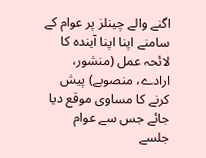اگنے والے چینلز پر عوام کے سامنے اپنا اپنا آیندہ کا لائحہ عمل (منشور، ارادے، منصوبے) پیش کرنے کا مساوی موقع دیا جائے جس سے عوام جلسے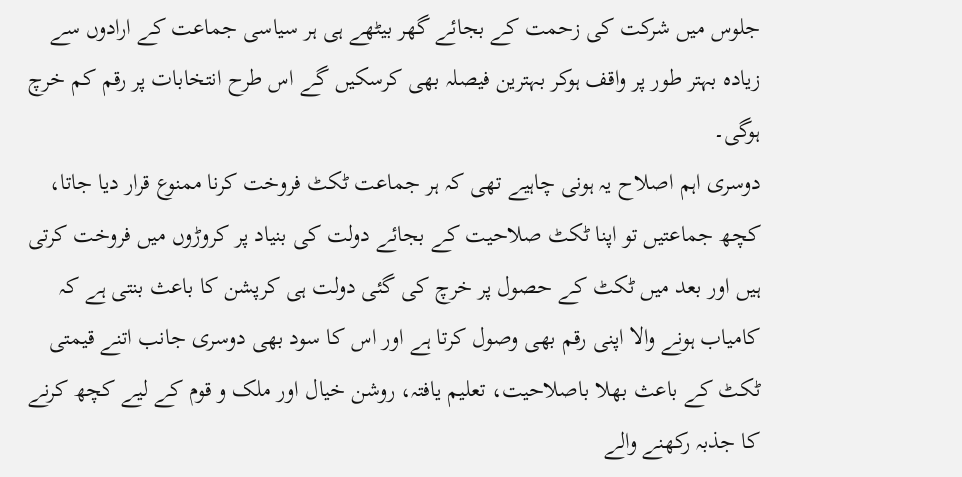جلوس میں شرکت کی زحمت کے بجائے گھر بیٹھے ہی ہر سیاسی جماعت کے ارادوں سے زیادہ بہتر طور پر واقف ہوکر بہترین فیصلہ بھی کرسکیں گے اس طرح انتخابات پر رقم کم خرچ ہوگی۔
دوسری اہم اصلاح یہ ہونی چاہیے تھی کہ ہر جماعت ٹکٹ فروخت کرنا ممنوع قرار دیا جاتا، کچھ جماعتیں تو اپنا ٹکٹ صلاحیت کے بجائے دولت کی بنیاد پر کروڑوں میں فروخت کرتی ہیں اور بعد میں ٹکٹ کے حصول پر خرچ کی گئی دولت ہی کرپشن کا باعث بنتی ہے کہ کامیاب ہونے والا اپنی رقم بھی وصول کرتا ہے اور اس کا سود بھی دوسری جانب اتنے قیمتی ٹکٹ کے باعث بھلا باصلاحیت، تعلیم یافتہ، روشن خیال اور ملک و قوم کے لیے کچھ کرنے کا جذبہ رکھنے والے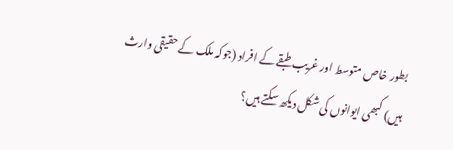بطور خاص متوسط اور غریب طبقے کے افراد (جوکہ ملک کے حقیقی وارث ہیں) کبھی ایوانوں کی شکل دیکھ سکتے ہیں؟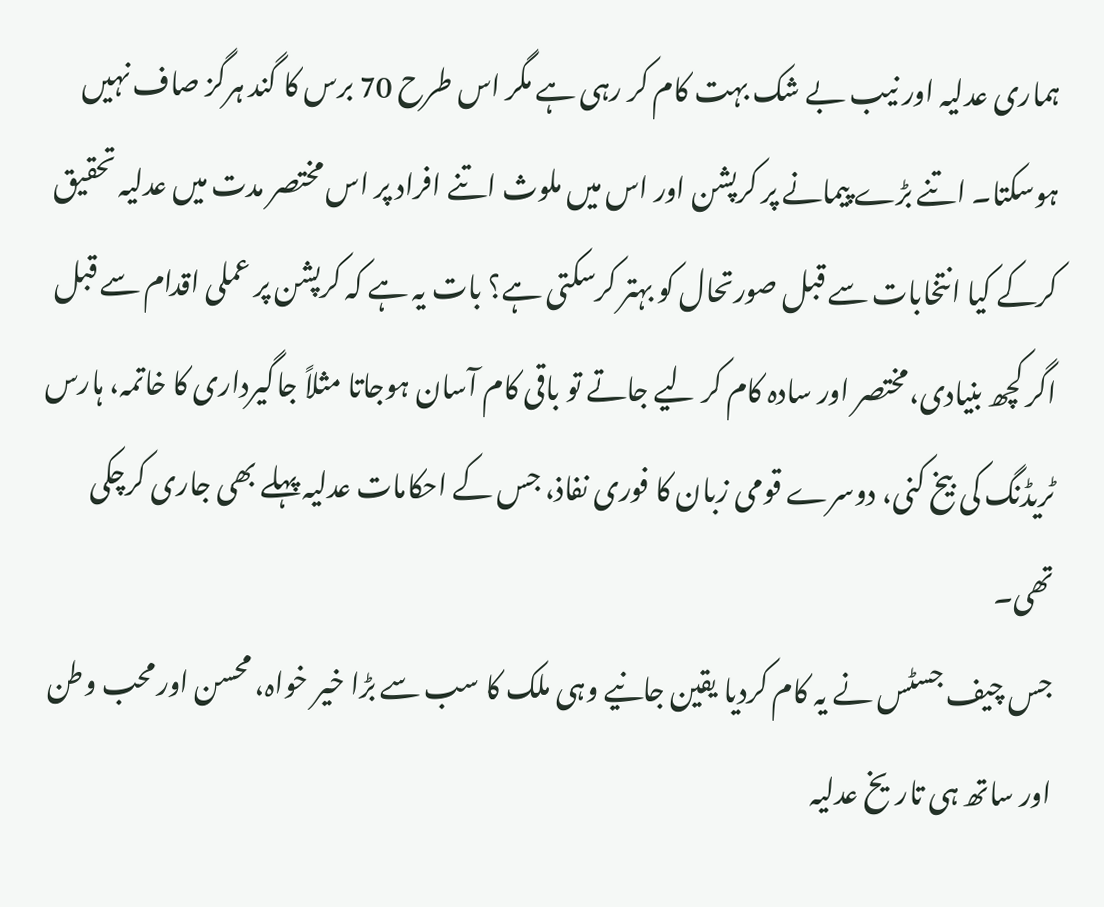ہماری عدلیہ اور نیب بے شک بہت کام کر رہی ہے مگر اس طرح 70 برس کا گند ہرگز صاف نہیں ہوسکتا۔ اتنے بڑے پیمانے پر کرپشن اور اس میں ملوث اتنے افراد پر اس مختصر مدت میں عدلیہ تحقیق کرکے کیا انتخابات سے قبل صورتحال کو بہتر کرسکتی ہے؟ بات یہ ہے کہ کرپشن پر عملی اقدام سے قبل اگر کچھ بنیادی،مختصر اور سادہ کام کر لیے جاتے تو باقی کام آسان ہوجاتا مثلاً جاگیرداری کا خاتمہ، ہارس ٹریڈنگ کی بیخ کنی، دوسرے قومی زبان کا فوری نفاذ، جس کے احکامات عدلیہ پہلے بھی جاری کرچکی تھی۔
جس چیف جسٹس نے یہ کام کردیا یقین جانیے وہی ملک کا سب سے بڑا خیر خواہ، محسن اور محب وطن اور ساتھ ہی تاریخ عدلیہ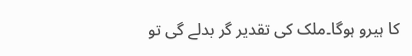کا ہیرو ہوگا۔ملک کی تقدیر گر بدلے گی تو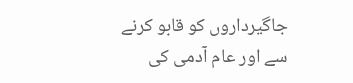جاگیرداروں کو قابو کرنے سے اور عام آدمی کی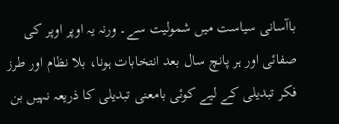باآسانی سیاست میں شمولیت سے۔ ورنہ یہ اوپر اوپر کی صفائی اور ہر پانچ سال بعد انتخابات ہونا، بلا نظام اور طرز فکر تبدیلی کے لیے کوئی بامعنی تبدیلی کا ذریعہ نہیں بن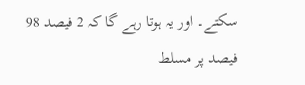سکتے۔ اور یہ ہوتا رہے گا کہ 2 فیصد 98 فیصد پر مسلط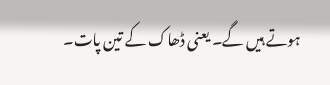ہوتے ہیں گے۔ یعنی ڈھاک کے تین پات۔